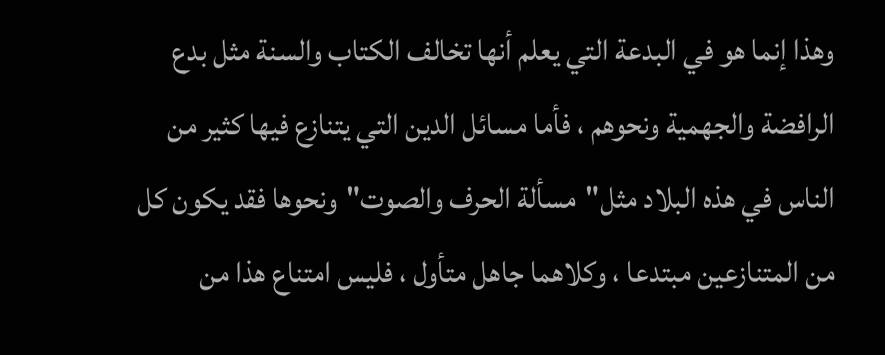وهذا إنما هو في البدعة التي يعلم أنها تخالف الكتاب والسنة مثل بدع الرافضة والجهمية ونحوهم ، فأما مسائل الدين التي يتنازع فيها كثير من الناس في هذه البلاد مثل"مسألة الحرف والصوت"ونحوها فقد يكون كل من المتنازعين مبتدعا ، وكلاهما جاهل متأول ، فليس امتناع هذا من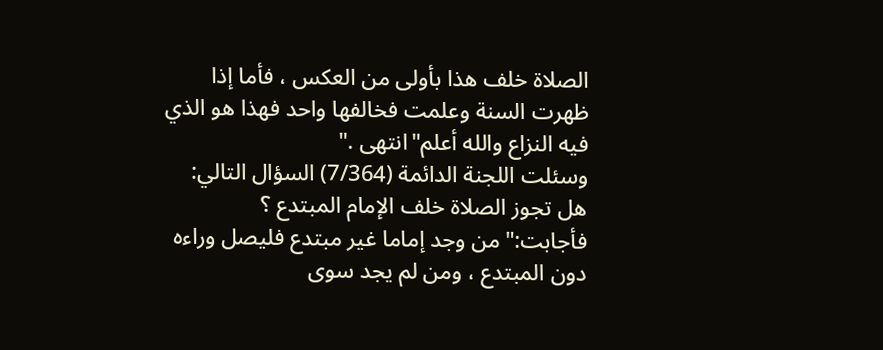الصلاة خلف هذا بأولى من العكس ، فأما إذا ظهرت السنة وعلمت فخالفها واحد فهذا هو الذي فيه النزاع والله أعلم"انتهى ."
وسئلت اللجنة الدائمة (7/364) السؤال التالي:
هل تجوز الصلاة خلف الإمام المبتدع ؟
فأجابت:"من وجد إماما غير مبتدع فليصل وراءه دون المبتدع ، ومن لم يجد سوى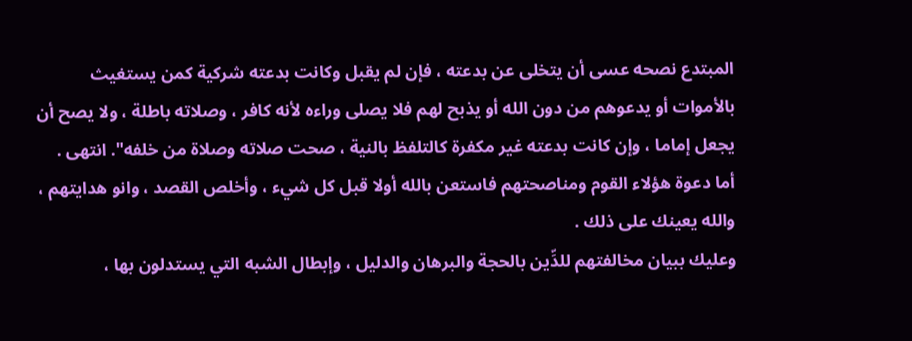المبتدع نصحه عسى أن يتخلى عن بدعته ، فإن لم يقبل وكانت بدعته شركية كمن يستغيث بالأموات أو يدعوهم من دون الله أو يذبح لهم فلا يصلى وراءه لأنه كافر ، وصلاته باطلة ، ولا يصح أن يجعل إماما ، وإن كانت بدعته غير مكفرة كالتلفظ بالنية ، صحت صلاته وصلاة من خلفه". انتهى .
أما دعوة هؤلاء القوم ومناصحتهم فاستعن بالله أولا قبل كل شيء ، وأخلص القصد ، وانو هدايتهم ، والله يعينك على ذلك .
وعليك ببيان مخالفتهم للدِّين بالحجة والبرهان والدليل ، وإبطال الشبه التي يستدلون بها ،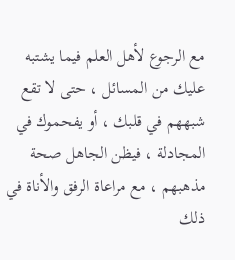مع الرجوع لأهل العلم فيما يشتبه عليك من المسائل ، حتى لا تقع شبههم في قلبك ، أو يفحموك في المجادلة ، فيظن الجاهل صحة مذهبهم ، مع مراعاة الرفق والأناة في ذلك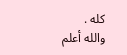كله .
والله أعلم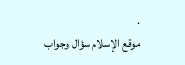.
موقع الإسلام سؤال وجواب